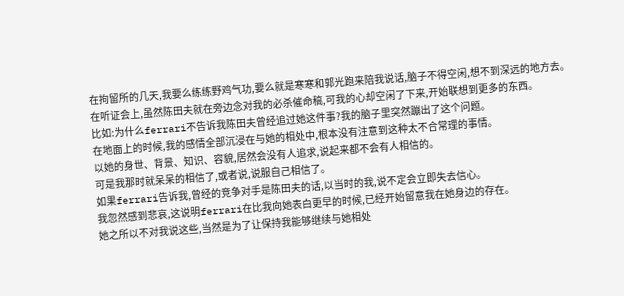在拘留所的几天,我要么练练野鸡气功,要么就是寒寒和郭光跑来陪我说话,脑子不得空闲,想不到深远的地方去。
在听证会上,虽然陈田夫就在旁边念对我的必杀催命稿,可我的心却空闲了下来,开始联想到更多的东西。
比如:为什么ferrari不告诉我陈田夫曾经追过她这件事?我的脑子里突然蹦出了这个问题。
在地面上的时候,我的感情全部沉浸在与她的相处中,根本没有注意到这种太不合常理的事情。
以她的身世、背景、知识、容貌,居然会没有人追求,说起来都不会有人相信的。
可是我那时就呆呆的相信了,或者说,说服自己相信了。
如果ferrari告诉我,曾经的竞争对手是陈田夫的话,以当时的我,说不定会立即失去信心。
我忽然感到悲哀,这说明ferrari在比我向她表白更早的时候,已经开始留意我在她身边的存在。
她之所以不对我说这些,当然是为了让保持我能够继续与她相处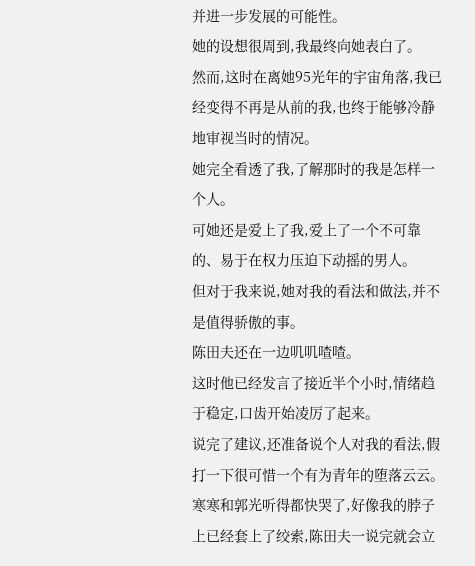并进一步发展的可能性。
她的设想很周到,我最终向她表白了。
然而,这时在离她95光年的宇宙角落,我已经变得不再是从前的我,也终于能够冷静地审视当时的情况。
她完全看透了我,了解那时的我是怎样一个人。
可她还是爱上了我,爱上了一个不可靠的、易于在权力压迫下动摇的男人。
但对于我来说,她对我的看法和做法,并不是值得骄傲的事。
陈田夫还在一边叽叽喳喳。
这时他已经发言了接近半个小时,情绪趋于稳定,口齿开始凌厉了起来。
说完了建议,还准备说个人对我的看法,假打一下很可惜一个有为青年的堕落云云。
寒寒和郭光听得都快哭了,好像我的脖子上已经套上了绞索,陈田夫一说完就会立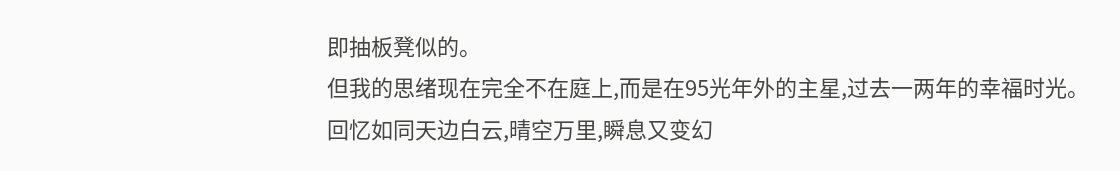即抽板凳似的。
但我的思绪现在完全不在庭上,而是在95光年外的主星,过去一两年的幸福时光。
回忆如同天边白云,晴空万里,瞬息又变幻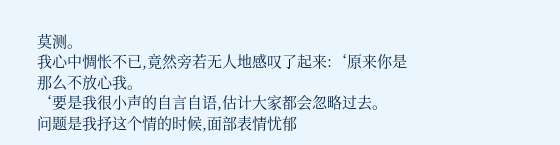莫测。
我心中惆怅不已,竟然旁若无人地感叹了起来:‘原来你是那么不放心我。
‘要是我很小声的自言自语,估计大家都会忽略过去。
问题是我抒这个情的时候,面部表情忧郁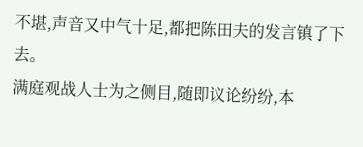不堪,声音又中气十足,都把陈田夫的发言镇了下去。
满庭观战人士为之侧目,随即议论纷纷,本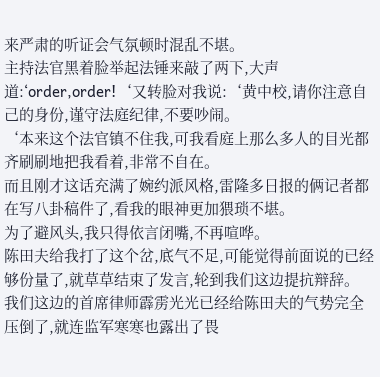来严肃的听证会气氛顿时混乱不堪。
主持法官黑着脸举起法锤来敲了两下,大声道:‘order,order!‘又转脸对我说:‘黄中校,请你注意自己的身份,谨守法庭纪律,不要吵闹。
‘本来这个法官镇不住我,可我看庭上那么多人的目光都齐刷刷地把我看着,非常不自在。
而且刚才这话充满了婉约派风格,雷隆多日报的俩记者都在写八卦稿件了,看我的眼神更加猥琐不堪。
为了避风头,我只得依言闭嘴,不再喧哗。
陈田夫给我打了这个岔,底气不足,可能觉得前面说的已经够份量了,就草草结束了发言,轮到我们这边提抗辩辞。
我们这边的首席律师霹雳光光已经给陈田夫的气势完全压倒了,就连监军寒寒也露出了畏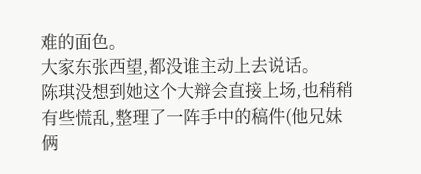难的面色。
大家东张西望,都没谁主动上去说话。
陈琪没想到她这个大辩会直接上场,也稍稍有些慌乱,整理了一阵手中的稿件(他兄妹俩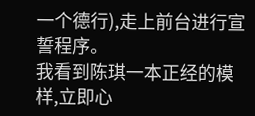一个德行),走上前台进行宣誓程序。
我看到陈琪一本正经的模样,立即心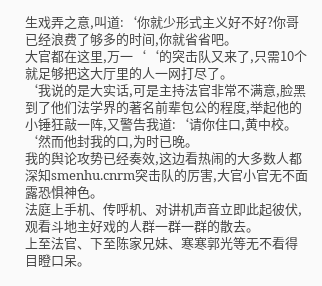生戏弄之意,叫道:‘你就少形式主义好不好?你哥已经浪费了够多的时间,你就省省吧。
大官都在这里,万一‘‘的突击队又来了,只需10个就足够把这大厅里的人一网打尽了。
‘我说的是大实话,可是主持法官非常不满意,脸黑到了他们法学界的著名前辈包公的程度,举起他的小锤狂敲一阵,又警告我道:‘请你住口,黄中校。
‘然而他封我的口,为时已晚。
我的舆论攻势已经奏效,这边看热闹的大多数人都深知smenhu.cnrm突击队的厉害,大官小官无不面露恐惧神色。
法庭上手机、传呼机、对讲机声音立即此起彼伏,观看斗地主好戏的人群一群一群的散去。
上至法官、下至陈家兄妹、寒寒郭光等无不看得目瞪口呆。